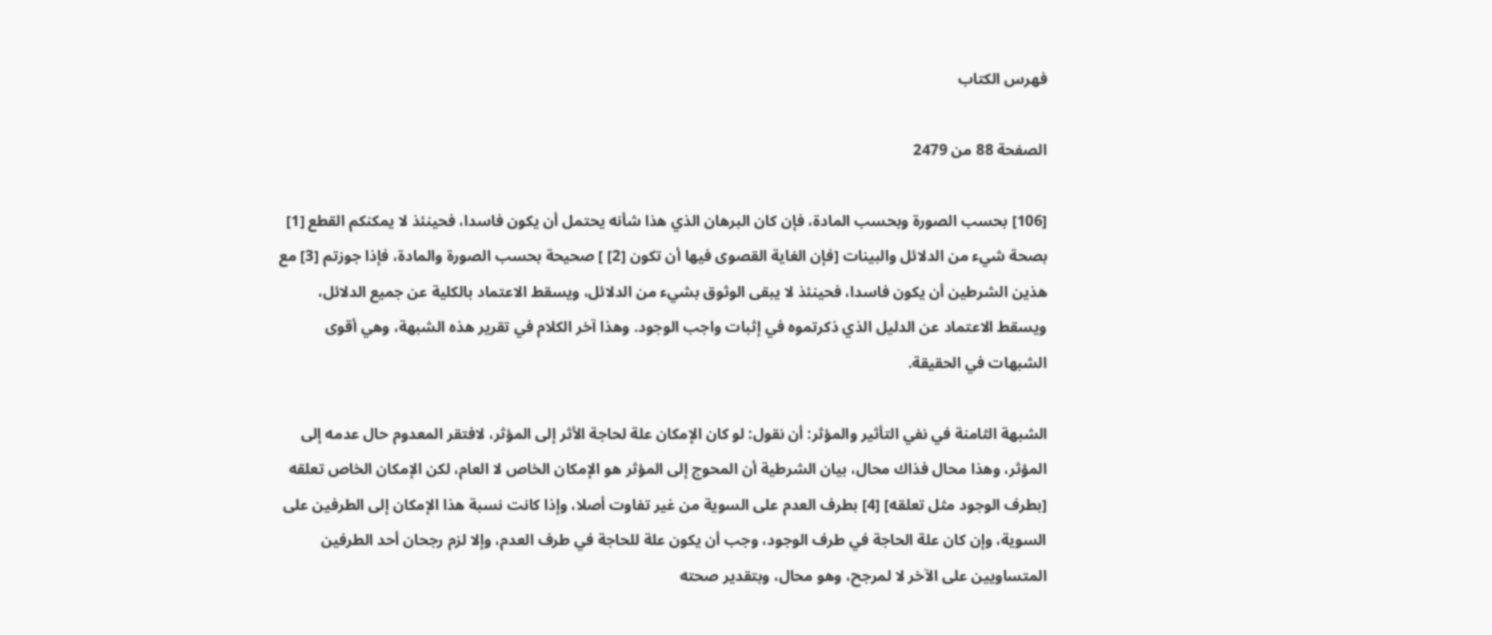فهرس الكتاب

الصفحة 88 من 2479

[106] بحسب الصورة وبحسب المادة، فإن كان البرهان الذي هذا شأنه يحتمل أن يكون فاسدا، فحينئذ لا يمكنكم القطع [1] بصحة شيء من الدلائل والبينات [فإن الغاية القصوى فيها أن تكون [2] ] صحيحة بحسب الصورة والمادة، فإذا جوزتم [3] مع هذين الشرطين أن يكون فاسدا، فحينئذ لا يبقى الوثوق بشيء من الدلائل، ويسقط الاعتماد بالكلية عن جميع الدلائل، ويسقط الاعتماد عن الدليل الذي ذكرتموه في إثبات واجب الوجود. وهذا آخر الكلام في تقرير هذه الشبهة، وهي أقوى الشبهات في الحقيقة.

الشبهة الثامنة في نفي التأثير والمؤثر: أن نقول: لو كان الإمكان علة لحاجة الأثر إلى المؤثر، لافتقر المعدوم حال عدمه إلى المؤثر، وهذا محال فذاك محال، بيان الشرطية أن المحوج إلى المؤثر هو الإمكان الخاص لا العام، لكن الإمكان الخاص تعلقه [بطرف الوجود مثل تعلقه] [4] بطرف العدم على السوية من غير تفاوت أصلا، وإذا كانت نسبة هذا الإمكان إلى الطرفين على السوية، وإن كان علة الحاجة في طرف الوجود، وجب أن يكون علة للحاجة في طرف العدم، وإلا لزم رجحان أحد الطرفين المتساويين على الآخر لا لمرجح، وهو محال، وبتقدير صحته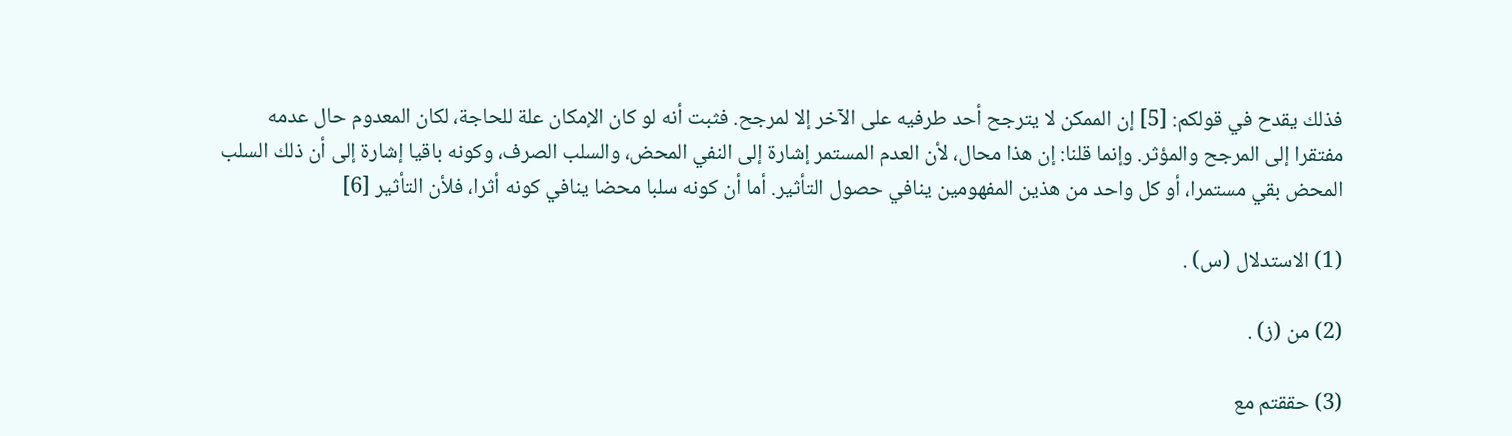فذلك يقدح في قولكم: [5] إن الممكن لا يترجح أحد طرفيه على الآخر إلا لمرجح. فثبت أنه لو كان الإمكان علة للحاجة، لكان المعدوم حال عدمه مفتقرا إلى المرجح والمؤثر. وإنما قلنا: إن هذا محال، لأن العدم المستمر إشارة إلى النفي المحض، والسلب الصرف، وكونه باقيا إشارة إلى أن ذلك السلب المحض بقي مستمرا، أو كل واحد من هذين المفهومين ينافي حصول التأثير. أما أن كونه سلبا محضا ينافي كونه أثرا، فلأن التأثير [6]

(1) الاستدلال (س) .

(2) من (ز) .

(3) حققتم مع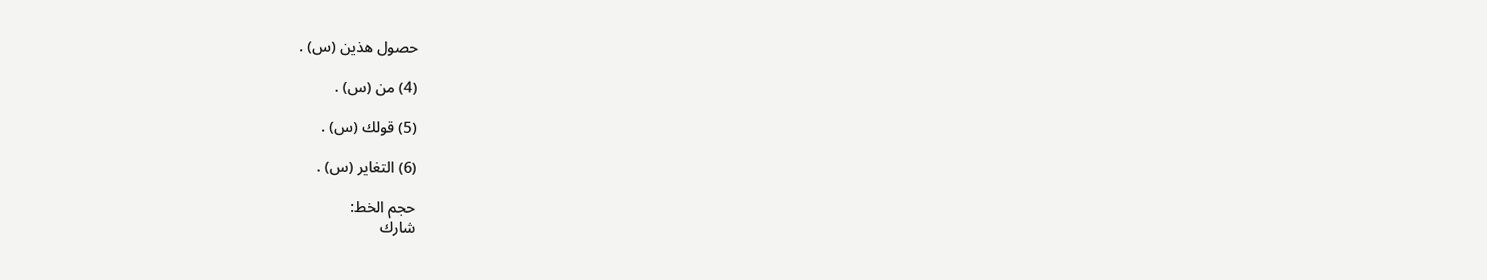حصول هذين (س) .

(4) من (س) .

(5) قولك (س) .

(6) التغاير (س) .

حجم الخط:
شارك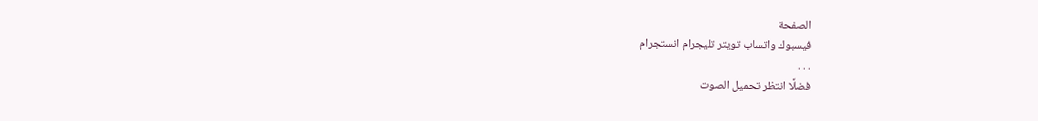الصفحة
فيسبوك واتساب تويتر تليجرام انستجرام
. . .
فضلًا انتظر تحميل الصوت